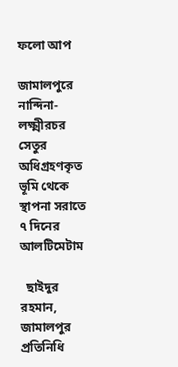ফলো আপ

জামালপুরে নান্দিনা-লক্ষ্মীরচর সেতুর অধিগ্রহণকৃত ভূমি থেকে স্থাপনা সরাতে ৭ দিনের আলটিমেটাম

  ছাইদুর রহমান, জামালপুর প্রতিনিধি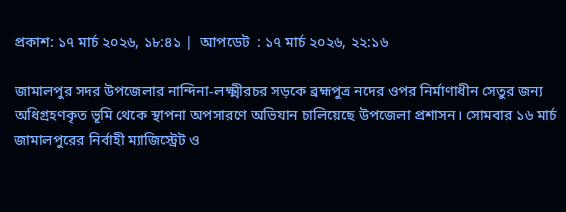প্রকাশ: ১৭ মার্চ ২০২৬, ১৮:৪১ |  আপডেট  : ১৭ মার্চ ২০২৬, ২২:১৬

জামালপুর সদর উপজেলার নান্দিনা-লক্ষ্মীরচর সড়কে ব্রহ্মপুত্র নদের ওপর নির্মাণাধীন সেতুর জন্য অধিগ্রহণকৃত ভূমি থেকে স্থাপনা অপসারণে অভিযান চালিয়েছে উপজেলা প্রশাসন। সোমবার ১৬ মার্চ জামালপুরের নির্বাহী ম্যাজিস্ট্রেট ও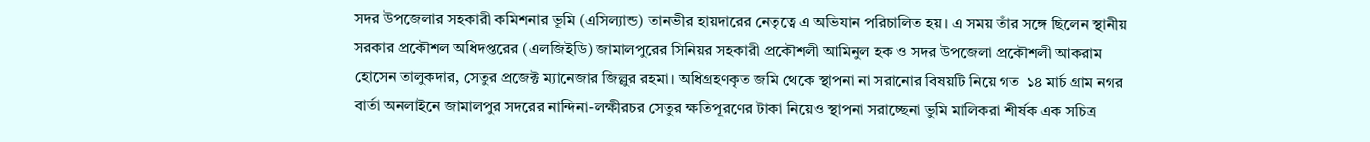সদর উপজেলার সহকারী কমিশনার ভূমি (এসিল্যান্ড) তানভীর হায়দারের নেতৃত্বে এ অভিযান পরিচালিত হয়। এ সময় তাঁর সঙ্গে ছিলেন স্থানীয় সরকার প্রকৌশল অধিদপ্তরের (এলজিইডি) জামালপুরের সিনিয়র সহকারী প্রকৌশলী আমিনুল হক ও সদর উপজেলা প্রকৌশলী আকরাম হোসেন তালুকদার, সেতুর প্রজেক্ট ম্যানেজার জিল্লুর রহমা। অধিগ্রহণকৃত জমি থেকে স্থাপনা না সরানোর বিষয়টি নিয়ে গত  ১৪ মার্চ গ্রাম নগর বার্তা অনলাইনে জামালপুর সদরের নান্দিনা-লক্ষীরচর সেতুর ক্ষতিপূরণের টাকা নিয়েও স্থাপনা সরাচ্ছেনা ভুমি মালিকরা শীর্ষক এক সচিত্র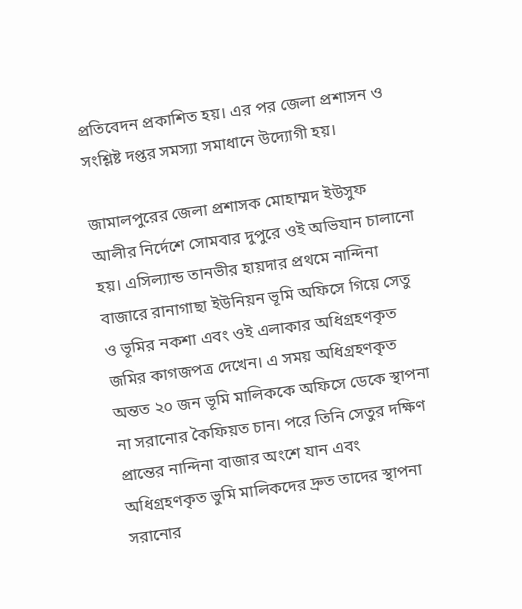প্রতিবেদন প্রকাশিত হয়। এর পর জেলা প্রশাসন ও সংশ্লিষ্ট দপ্তর সমস্যা সমাধানে উদ্যোগী হয়।

জামালপুরের জেলা প্রশাসক মোহাম্মদ ইউসুফ আলীর নির্দেশে সোমবার দুপুরে ওই অভিযান চালানো হয়। এসিল্যান্ড তানভীর হায়দার প্রথমে নান্দিনা বাজারে রানাগাছা ইউনিয়ন ভূমি অফিসে গিয়ে সেতু ও ভূমির নকশা এবং ওই এলাকার অধিগ্রহণকৃত জমির কাগজপত্র দেখেন। এ সময় অধিগ্রহণকৃত অন্তত ২০ জন ভূমি মালিককে অফিসে ডেকে স্থাপনা না সরানোর কৈফিয়ত চান। পরে তিনি সেতুর দক্ষিণ প্রান্তের নান্দিনা বাজার অংশে যান এবং অধিগ্রহণকৃত ভুমি মালিকদের দ্রুত তাদের স্থাপনা সরানোর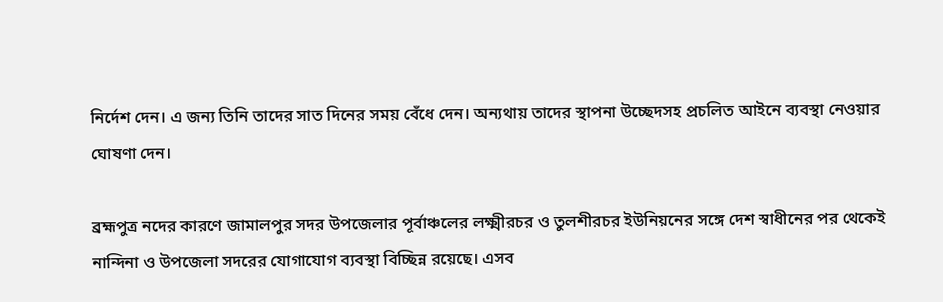নির্দেশ দেন। এ জন্য তিনি তাদের সাত দিনের সময় বেঁধে দেন। অন্যথায় তাদের স্থাপনা উচ্ছেদসহ প্রচলিত আইনে ব্যবস্থা নেওয়ার ঘোষণা দেন।

ব্রহ্মপুত্র নদের কারণে জামালপুর সদর উপজেলার পূর্বাঞ্চলের লক্ষ্মীরচর ও তুলশীরচর ইউনিয়নের সঙ্গে দেশ স্বাধীনের পর থেকেই নান্দিনা ও উপজেলা সদরের যোগাযোগ ব্যবস্থা বিচ্ছিন্ন রয়েছে। এসব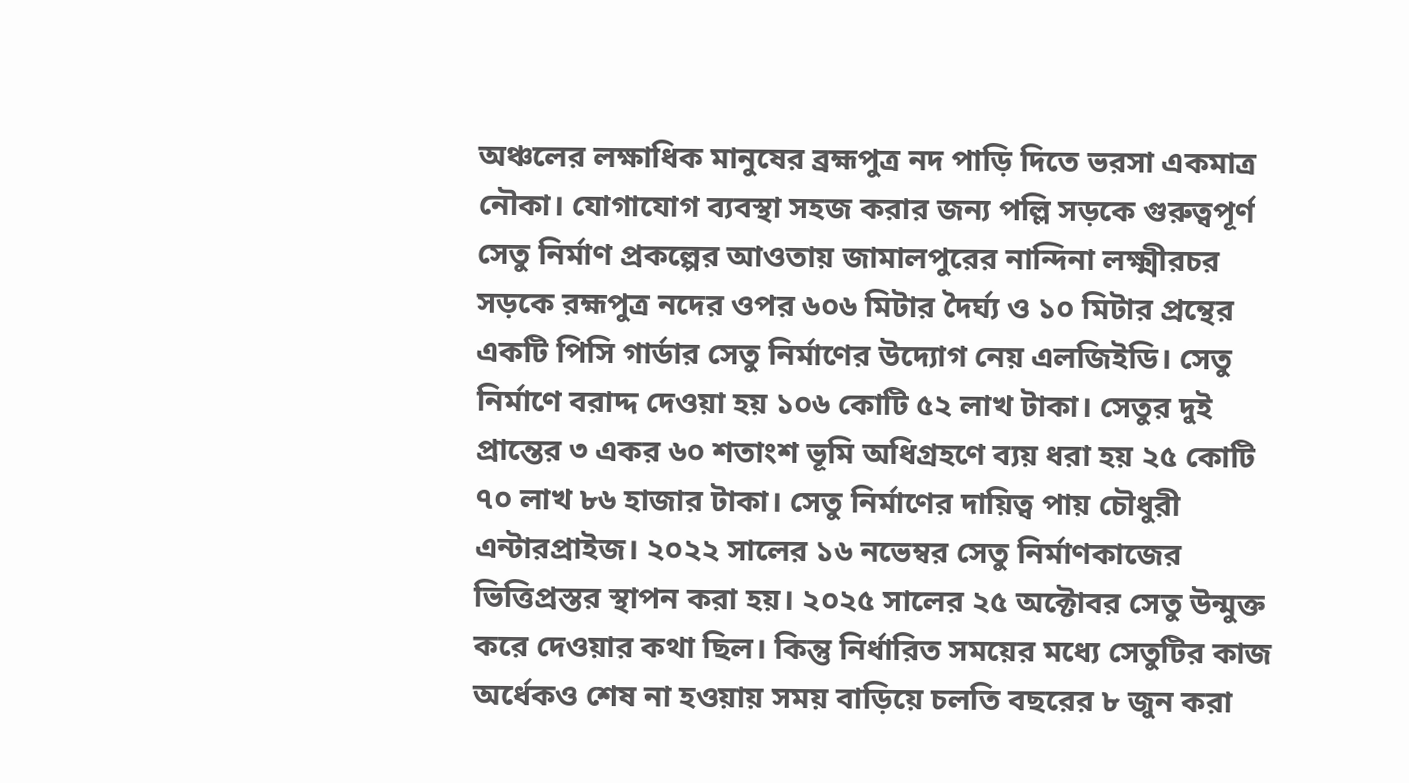অঞ্চলের লক্ষাধিক মানুষের ব্রহ্মপুত্র নদ পাড়ি দিতে ভরসা একমাত্র নৌকা। যোগাযোগ ব্যবস্থা সহজ করার জন্য পল্লি সড়কে গুরুত্বপূর্ণ সেতু নির্মাণ প্রকল্পের আওতায় জামালপুরের নান্দিনা লক্ষ্মীরচর সড়কে রহ্মপুত্র নদের ওপর ৬০৬ মিটার দৈর্ঘ্য ও ১০ মিটার প্রন্থের একটি পিসি গার্ডার সেতু নির্মাণের উদ্যোগ নেয় এলজিইডি। সেতু নির্মাণে বরাদ্দ দেওয়া হয় ১০৬ কোটি ৫২ লাখ টাকা। সেতুর দুই প্রান্তের ৩ একর ৬০ শতাংশ ভূমি অধিগ্রহণে ব্যয় ধরা হয় ২৫ কোটি ৭০ লাখ ৮৬ হাজার টাকা। সেতু নির্মাণের দায়িত্ব পায় চৌধুরী এন্টারপ্রাইজ। ২০২২ সালের ১৬ নভেম্বর সেতু নির্মাণকাজের ভিত্তিপ্রস্তর স্থাপন করা হয়। ২০২৫ সালের ২৫ অক্টোবর সেতু উন্মুক্ত করে দেওয়ার কথা ছিল। কিন্তু নির্ধারিত সময়ের মধ্যে সেতুটির কাজ অর্ধেকও শেষ না হওয়ায় সময় বাড়িয়ে চলতি বছরের ৮ জুন করা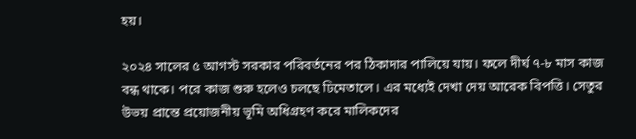হয়।

২০২৪ সালের ৫ আগস্ট সরকার পরিবর্তনের পর ঠিকাদার পালিয়ে যায়। ফলে দীর্ঘ ৭-৮ মাস কাজ বন্ধ থাকে। পরে কাজ শুরু হলেও চলছে ঢিমেতালে। এর মধ্যেই দেখা দেয় আরেক বিপত্তি। সেতুর উভয় প্রান্তে প্রয়োজনীয় ভূমি অধিগ্রহণ করে মালিকদের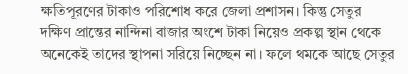ক্ষতিপূরণের টাকাও পরিশোধ করে জেলা প্রশাসন। কিন্তু সেতুর দক্ষিণ প্রান্তের নান্দিনা বাজার অংশে টাকা নিয়েও প্রকল্প স্থান থেকে অনেকেই তাদের স্থাপনা সরিয়ে নিচ্ছেন না। ফলে থমকে আছে সেতুর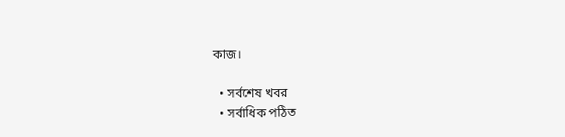কাজ।

  • সর্বশেষ খবর
  • সর্বাধিক পঠিত